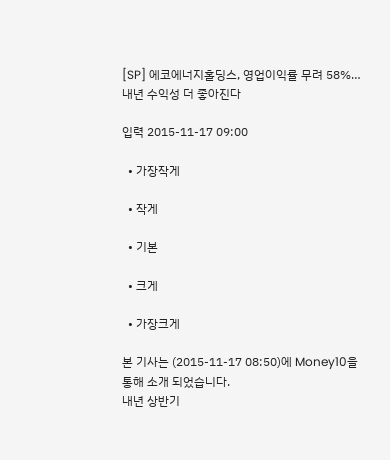[SP] 에코에너지홀딩스, 영업이익률 무려 58%…내년 수익성 더 좋아진다

입력 2015-11-17 09:00

  • 가장작게

  • 작게

  • 기본

  • 크게

  • 가장크게

본 기사는 (2015-11-17 08:50)에 Money10을 통해 소개 되었습니다.
내년 상반기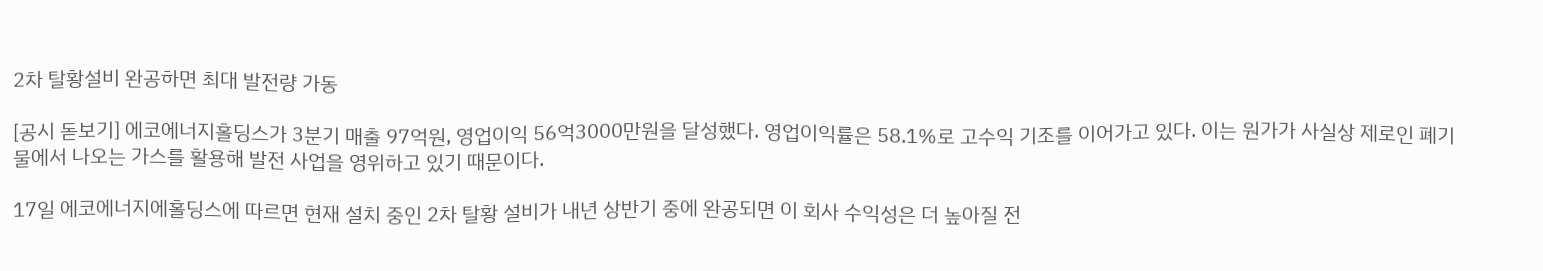2차 탈황설비 완공하면 최대 발전량 가동

[공시 돋보기] 에코에너지홀딩스가 3분기 매출 97억원, 영업이익 56억3000만원을 달성했다. 영업이익률은 58.1%로 고수익 기조를 이어가고 있다. 이는 원가가 사실상 제로인 폐기물에서 나오는 가스를 활용해 발전 사업을 영위하고 있기 때문이다.

17일 에코에너지에홀딩스에 따르면 현재 설치 중인 2차 탈황 설비가 내년 상반기 중에 완공되면 이 회사 수익성은 더 높아질 전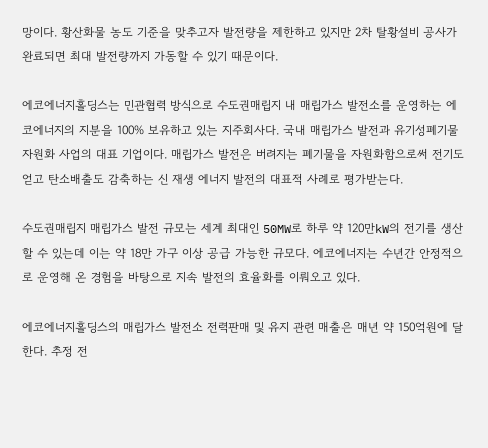망이다. 황산화물 농도 기준을 맞추고자 발전량을 제한하고 있지만 2차 탈황설비 공사가 완료되면 최대 발전량까지 가동할 수 있기 때문이다.

에코에너지홀딩스는 민관협력 방식으로 수도권매립지 내 매립가스 발전소를 운영하는 에코에너지의 지분을 100% 보유하고 있는 지주회사다. 국내 매립가스 발전과 유기성폐기물 자원화 사업의 대표 기업이다. 매립가스 발전은 버려지는 폐기물을 자원화함으로써 전기도 얻고 탄소배출도 감축하는 신 재생 에너지 발전의 대표적 사례로 평가받는다.

수도권매립지 매립가스 발전 규모는 세계 최대인 50MW로 하루 약 120만kW의 전기를 생산할 수 있는데 이는 약 18만 가구 이상 공급 가능한 규모다. 에코에너지는 수년간 안정적으로 운영해 온 경험을 바탕으로 지속 발전의 효율화를 이뤄오고 있다.

에코에너지홀딩스의 매립가스 발전소 전력판매 및 유지 관련 매출은 매년 약 150억원에 달한다. 추정 전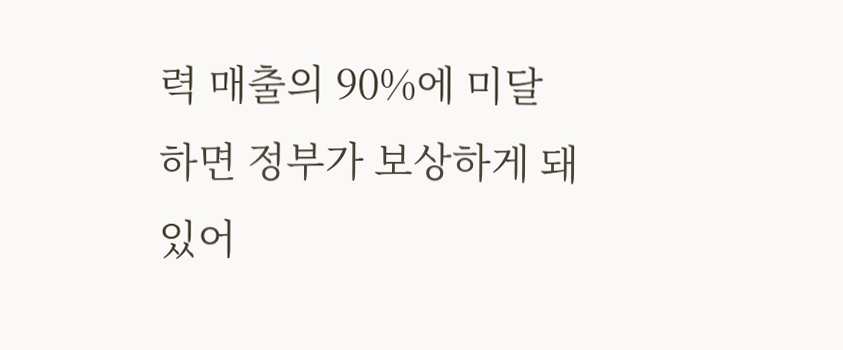력 매출의 90%에 미달하면 정부가 보상하게 돼 있어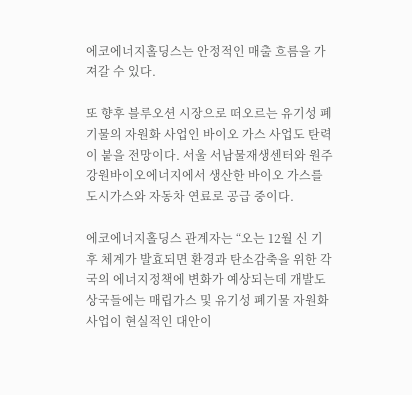에코에너지홀딩스는 안정적인 매출 흐름을 가져갈 수 있다.

또 향후 블루오션 시장으로 떠오르는 유기성 폐기물의 자원화 사업인 바이오 가스 사업도 탄력이 붙을 전망이다. 서울 서남물재생센터와 원주 강원바이오에너지에서 생산한 바이오 가스를 도시가스와 자동차 연료로 공급 중이다.

에코에너지홀딩스 관계자는 “오는 12월 신 기후 체계가 발효되면 환경과 탄소감축을 위한 각국의 에너지정책에 변화가 예상되는데 개발도상국들에는 매립가스 및 유기성 폐기물 자원화 사업이 현실적인 대안이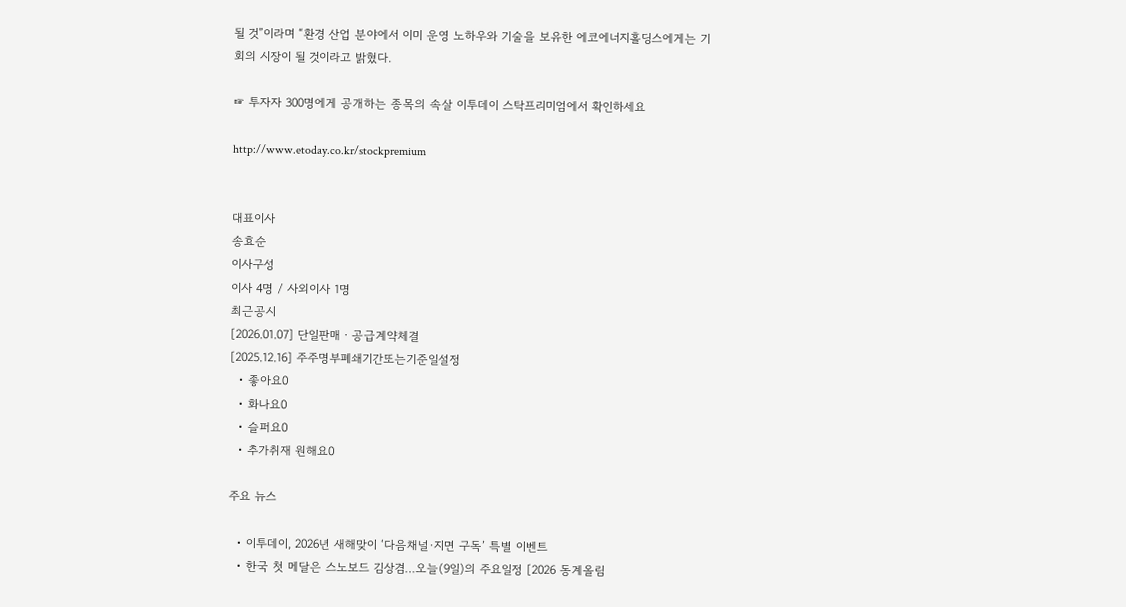될 것”이라며 “환경 산업 분야에서 이미 운영 노하우와 기술을 보유한 에코에너지홀딩스에게는 기회의 시장이 될 것이라고 밝혔다.

☞ 투자자 300명에게 공개하는 종목의 속살 이투데이 스탁프리미엄에서 확인하세요

http://www.etoday.co.kr/stockpremium


대표이사
송효순
이사구성
이사 4명 / 사외이사 1명
최근공시
[2026.01.07] 단일판매ㆍ공급계약체결
[2025.12.16] 주주명부폐쇄기간또는기준일설정
  • 좋아요0
  • 화나요0
  • 슬퍼요0
  • 추가취재 원해요0

주요 뉴스

  • 이투데이, 2026년 새해맞이 ‘다음채널·지면 구독’ 특별 이벤트
  • 한국 첫 메달은 스노보드 김상겸…오늘(9일)의 주요일정 [2026 동계올림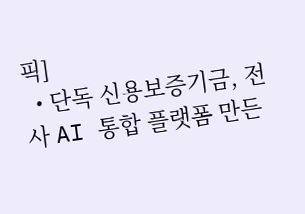픽]
  • 단독 신용보증기금, 전사 AI 통합 플랫폼 만든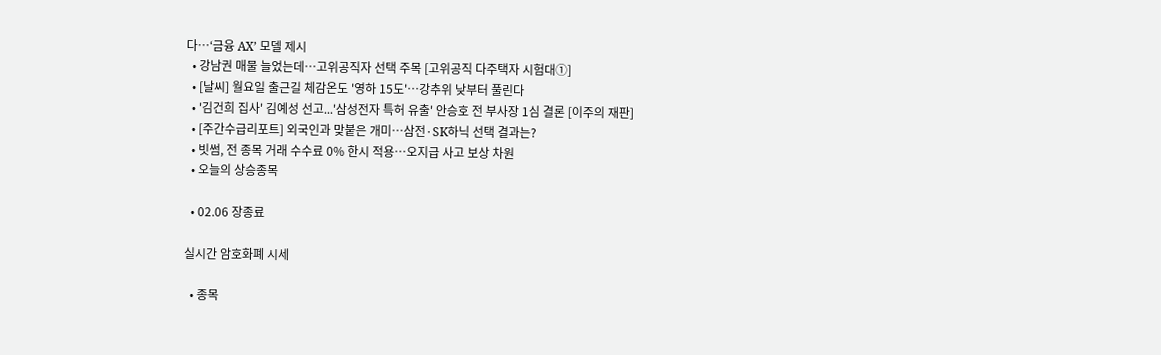다⋯‘금융 AX’ 모델 제시
  • 강남권 매물 늘었는데⋯고위공직자 선택 주목 [고위공직 다주택자 시험대①]
  • [날씨] 월요일 출근길 체감온도 '영하 15도'…강추위 낮부터 풀린다
  • '김건희 집사' 김예성 선고...'삼성전자 특허 유출' 안승호 전 부사장 1심 결론 [이주의 재판]
  • [주간수급리포트] 외국인과 맞붙은 개미…삼전·SK하닉 선택 결과는?
  • 빗썸, 전 종목 거래 수수료 0% 한시 적용…오지급 사고 보상 차원
  • 오늘의 상승종목

  • 02.06 장종료

실시간 암호화폐 시세

  • 종목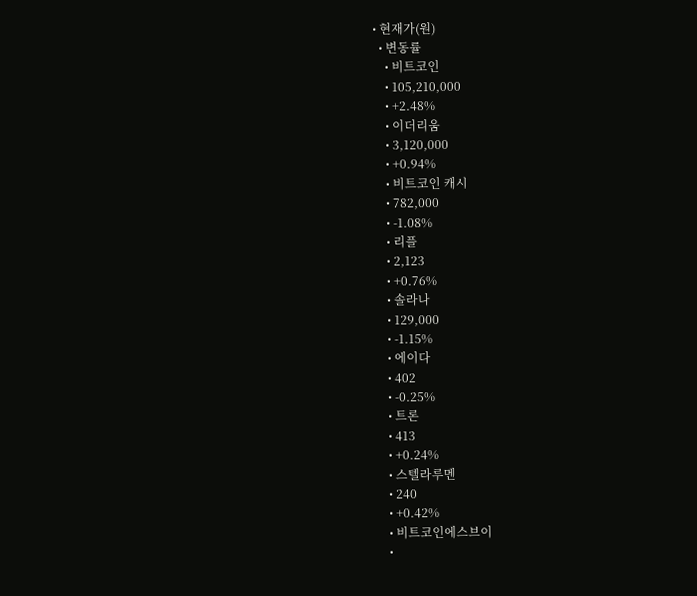• 현재가(원)
  • 변동률
    • 비트코인
    • 105,210,000
    • +2.48%
    • 이더리움
    • 3,120,000
    • +0.94%
    • 비트코인 캐시
    • 782,000
    • -1.08%
    • 리플
    • 2,123
    • +0.76%
    • 솔라나
    • 129,000
    • -1.15%
    • 에이다
    • 402
    • -0.25%
    • 트론
    • 413
    • +0.24%
    • 스텔라루멘
    • 240
    • +0.42%
    • 비트코인에스브이
    •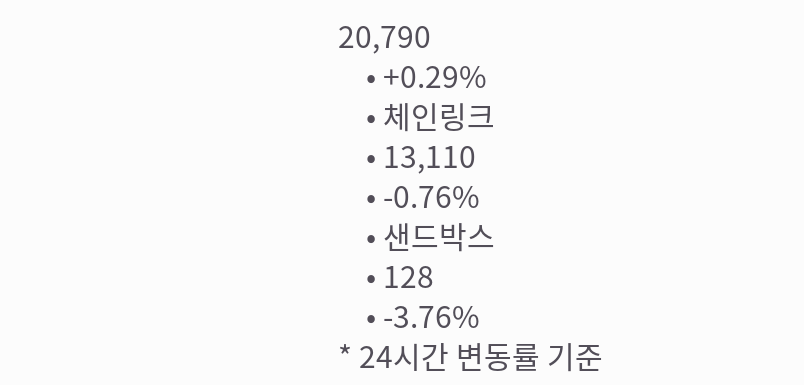20,790
    • +0.29%
    • 체인링크
    • 13,110
    • -0.76%
    • 샌드박스
    • 128
    • -3.76%
* 24시간 변동률 기준